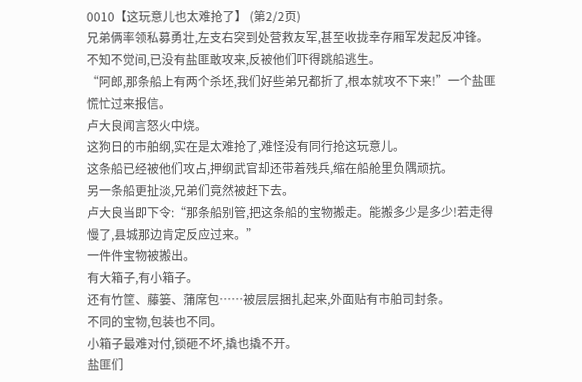0010【这玩意儿也太难抢了】 (第2/2页)
兄弟俩率领私募勇壮,左支右突到处营救友军,甚至收拢幸存厢军发起反冲锋。
不知不觉间,已没有盐匪敢攻来,反被他们吓得跳船逃生。
“阿郎,那条船上有两个杀坯,我们好些弟兄都折了,根本就攻不下来!”一个盐匪慌忙过来报信。
卢大良闻言怒火中烧。
这狗日的市舶纲,实在是太难抢了,难怪没有同行抢这玩意儿。
这条船已经被他们攻占,押纲武官却还带着残兵,缩在船舱里负隅顽抗。
另一条船更扯淡,兄弟们竟然被赶下去。
卢大良当即下令:“那条船别管,把这条船的宝物搬走。能搬多少是多少!若走得慢了,县城那边肯定反应过来。”
一件件宝物被搬出。
有大箱子,有小箱子。
还有竹筐、藤篓、蒲席包……被层层捆扎起来,外面贴有市舶司封条。
不同的宝物,包装也不同。
小箱子最难对付,锁砸不坏,撬也撬不开。
盐匪们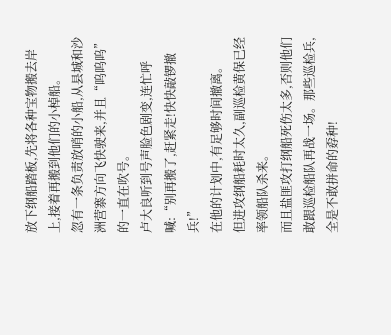放下纲船踏板,先将各种宝物搬去岸上,接着再搬到他们的小棹船。
忽有一条负责放哨的小船,从县城和沙洲营寨方向飞快驶来,并且“呜呜呜”的一直在吹号。
卢大良听到号声脸色剧变,连忙呼喊:“别再搬了,赶紧走!快快敲锣撤兵!”
在他的计划中,有足够时间撤离。
但进攻纲船耗时太久,副巡检黄保已经率领船队杀来。
而且盐匪攻打纲船死伤太多,否则他们敢跟巡检船队再战一场。那些巡检兵,全是不敢拼命的孬种!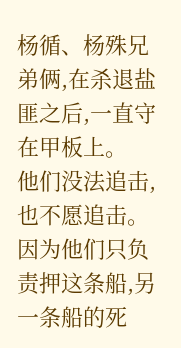杨循、杨殊兄弟俩,在杀退盐匪之后,一直守在甲板上。
他们没法追击,也不愿追击。
因为他们只负责押这条船,另一条船的死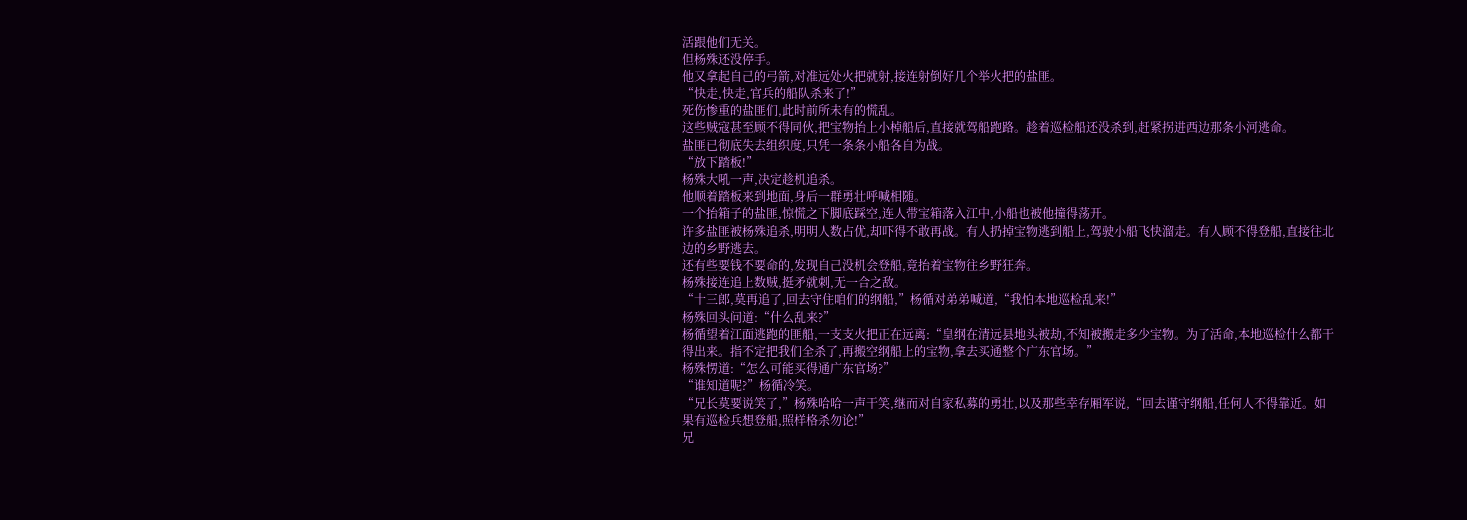活跟他们无关。
但杨殊还没停手。
他又拿起自己的弓箭,对准远处火把就射,接连射倒好几个举火把的盐匪。
“快走,快走,官兵的船队杀来了!”
死伤惨重的盐匪们,此时前所未有的慌乱。
这些贼寇甚至顾不得同伙,把宝物抬上小棹船后,直接就驾船跑路。趁着巡检船还没杀到,赶紧拐进西边那条小河逃命。
盐匪已彻底失去组织度,只凭一条条小船各自为战。
“放下踏板!”
杨殊大吼一声,决定趁机追杀。
他顺着踏板来到地面,身后一群勇壮呼喊相随。
一个抬箱子的盐匪,惊慌之下脚底踩空,连人带宝箱落入江中,小船也被他撞得荡开。
许多盐匪被杨殊追杀,明明人数占优,却吓得不敢再战。有人扔掉宝物逃到船上,驾驶小船飞快溜走。有人顾不得登船,直接往北边的乡野逃去。
还有些要钱不要命的,发现自己没机会登船,竟抬着宝物往乡野狂奔。
杨殊接连追上数贼,挺矛就刺,无一合之敌。
“十三郎,莫再追了,回去守住咱们的纲船,”杨循对弟弟喊道,“我怕本地巡检乱来!”
杨殊回头问道:“什么乱来?”
杨循望着江面逃跑的匪船,一支支火把正在远离:“皇纲在清远县地头被劫,不知被搬走多少宝物。为了活命,本地巡检什么都干得出来。指不定把我们全杀了,再搬空纲船上的宝物,拿去买通整个广东官场。”
杨殊愣道:“怎么可能买得通广东官场?”
“谁知道呢?”杨循冷笑。
“兄长莫要说笑了,”杨殊哈哈一声干笑,继而对自家私募的勇壮,以及那些幸存厢军说,“回去谨守纲船,任何人不得靠近。如果有巡检兵想登船,照样格杀勿论!”
兄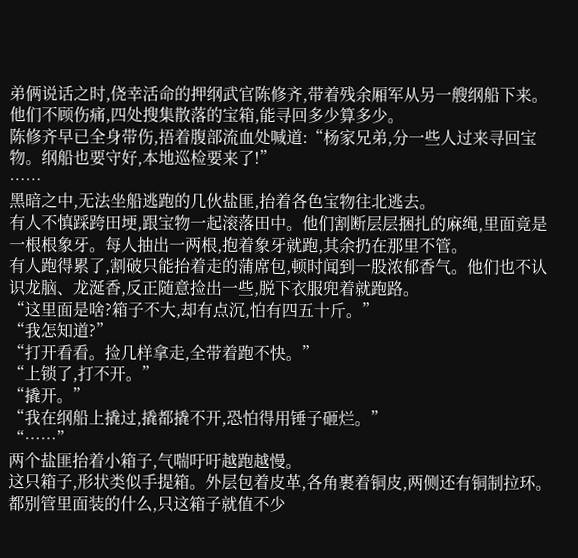弟俩说话之时,侥幸活命的押纲武官陈修齐,带着残余厢军从另一艘纲船下来。他们不顾伤痛,四处搜集散落的宝箱,能寻回多少算多少。
陈修齐早已全身带伤,捂着腹部流血处喊道:“杨家兄弟,分一些人过来寻回宝物。纲船也要守好,本地巡检要来了!”
……
黑暗之中,无法坐船逃跑的几伙盐匪,抬着各色宝物往北逃去。
有人不慎踩跨田埂,跟宝物一起滚落田中。他们割断层层捆扎的麻绳,里面竟是一根根象牙。每人抽出一两根,抱着象牙就跑,其余扔在那里不管。
有人跑得累了,割破只能抬着走的蒲席包,顿时闻到一股浓郁香气。他们也不认识龙脑、龙涎香,反正随意捡出一些,脱下衣服兜着就跑路。
“这里面是啥?箱子不大,却有点沉,怕有四五十斤。”
“我怎知道?”
“打开看看。捡几样拿走,全带着跑不快。”
“上锁了,打不开。”
“撬开。”
“我在纲船上撬过,撬都撬不开,恐怕得用锤子砸烂。”
“……”
两个盐匪抬着小箱子,气喘吁吁越跑越慢。
这只箱子,形状类似手提箱。外层包着皮革,各角裹着铜皮,两侧还有铜制拉环。
都别管里面装的什么,只这箱子就值不少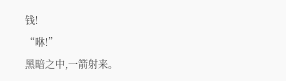钱!
“咻!”
黑暗之中,一箭射来。